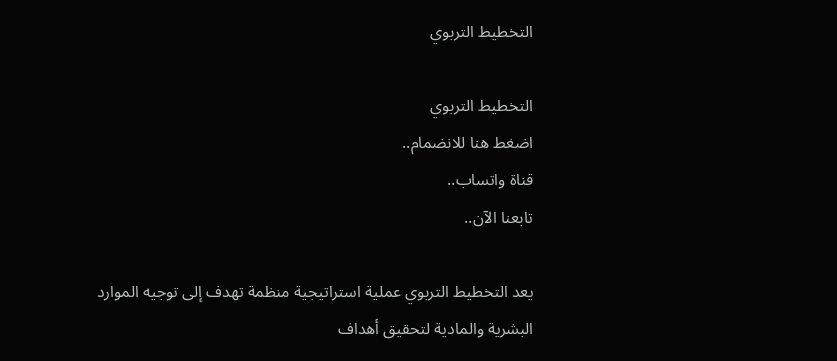التخطيط التربوي

التخطيط التربوي
اضغط هنا للانضمام..
قناة واتساب..
تابعنا الآن..

يعد التخطيط التربوي عملية استراتيجية منظمة تهدف إلى توجيه الموارد البشرية والمادية لتحقيق أهداف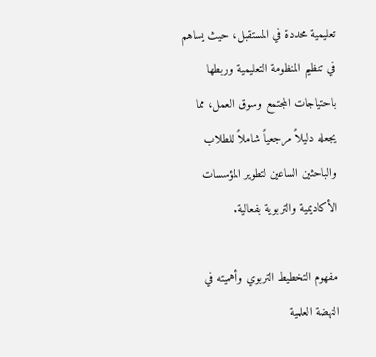تعليمية محددة في المستقبل، حيث يساهم في تنظيم المنظومة التعليمية وربطها باحتياجات المجتمع وسوق العمل، مما يجعله دليلاً مرجعياً شاملاً للطلاب والباحثين الساعين لتطوير المؤسسات الأكاديمية والتربوية بفعالية.

مفهوم التخطيط التربوي وأهميته في النهضة العلمية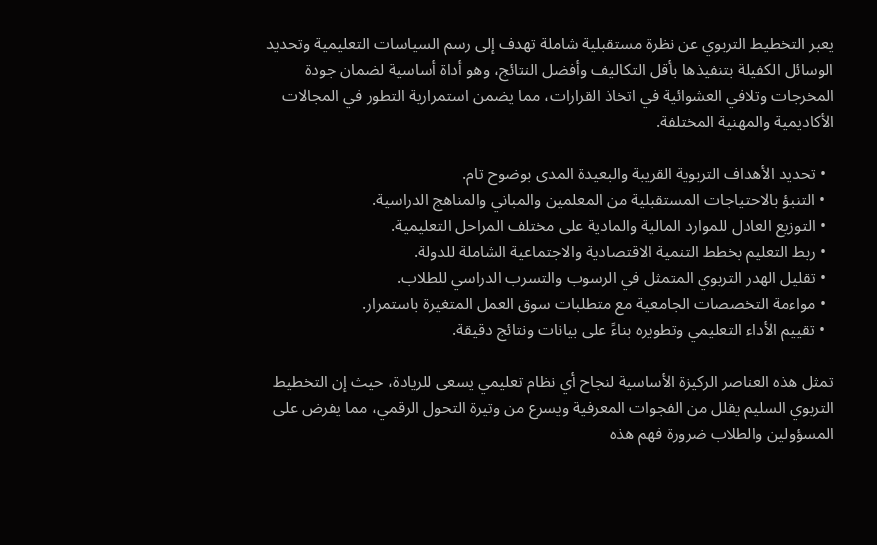يعبر التخطيط التربوي عن نظرة مستقبلية شاملة تهدف إلى رسم السياسات التعليمية وتحديد الوسائل الكفيلة بتنفيذها بأقل التكاليف وأفضل النتائج، وهو أداة أساسية لضمان جودة المخرجات وتلافي العشوائية في اتخاذ القرارات، مما يضمن استمرارية التطور في المجالات الأكاديمية والمهنية المختلفة.

  • تحديد الأهداف التربوية القريبة والبعيدة المدى بوضوح تام.
  • التنبؤ بالاحتياجات المستقبلية من المعلمين والمباني والمناهج الدراسية.
  • التوزيع العادل للموارد المالية والمادية على مختلف المراحل التعليمية.
  • ربط التعليم بخطط التنمية الاقتصادية والاجتماعية الشاملة للدولة.
  • تقليل الهدر التربوي المتمثل في الرسوب والتسرب الدراسي للطلاب.
  • مواءمة التخصصات الجامعية مع متطلبات سوق العمل المتغيرة باستمرار.
  • تقييم الأداء التعليمي وتطويره بناءً على بيانات ونتائج دقيقة.

تمثل هذه العناصر الركيزة الأساسية لنجاح أي نظام تعليمي يسعى للريادة، حيث إن التخطيط التربوي السليم يقلل من الفجوات المعرفية ويسرع من وتيرة التحول الرقمي، مما يفرض على المسؤولين والطلاب ضرورة فهم هذه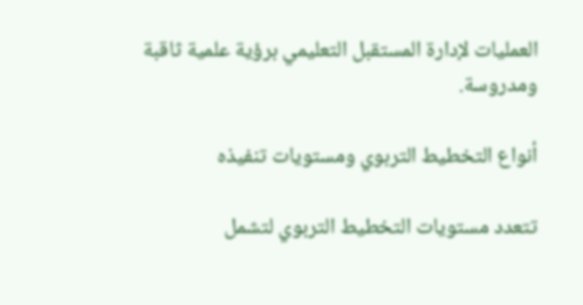العمليات لإدارة المستقبل التعليمي برؤية علمية ثاقبة ومدروسة.

أنواع التخطيط التربوي ومستويات تنفيذه

تتعدد مستويات التخطيط التربوي لتشمل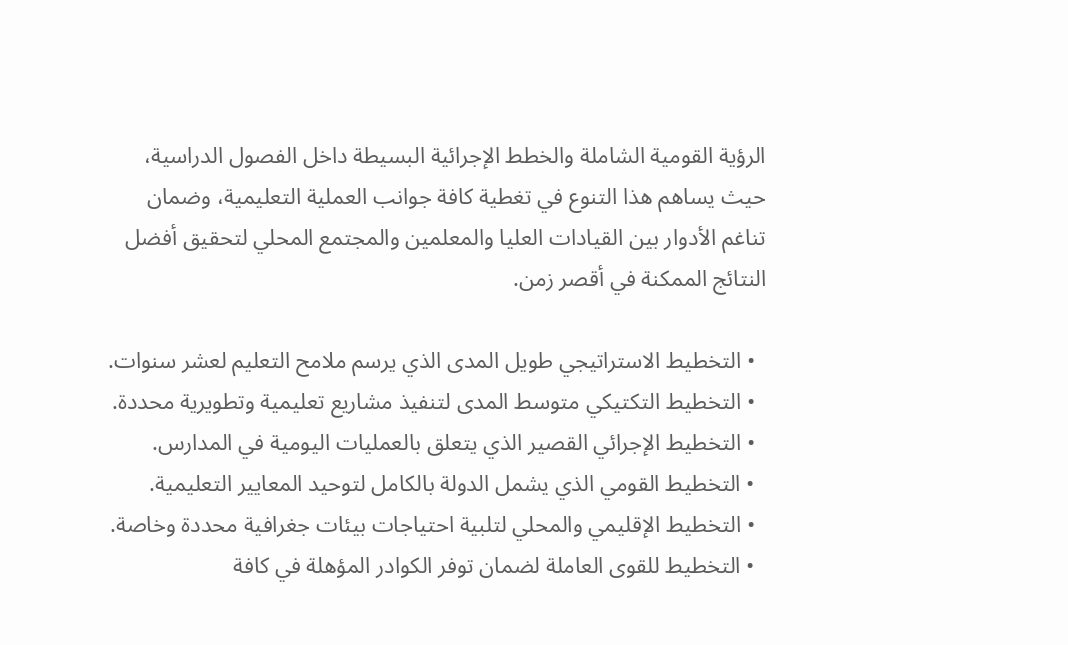الرؤية القومية الشاملة والخطط الإجرائية البسيطة داخل الفصول الدراسية، حيث يساهم هذا التنوع في تغطية كافة جوانب العملية التعليمية، وضمان تناغم الأدوار بين القيادات العليا والمعلمين والمجتمع المحلي لتحقيق أفضل النتائج الممكنة في أقصر زمن.

  • التخطيط الاستراتيجي طويل المدى الذي يرسم ملامح التعليم لعشر سنوات.
  • التخطيط التكتيكي متوسط المدى لتنفيذ مشاريع تعليمية وتطويرية محددة.
  • التخطيط الإجرائي القصير الذي يتعلق بالعمليات اليومية في المدارس.
  • التخطيط القومي الذي يشمل الدولة بالكامل لتوحيد المعايير التعليمية.
  • التخطيط الإقليمي والمحلي لتلبية احتياجات بيئات جغرافية محددة وخاصة.
  • التخطيط للقوى العاملة لضمان توفر الكوادر المؤهلة في كافة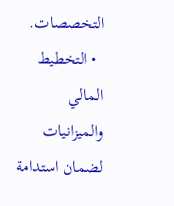التخصصات.
  • التخطيط المالي والميزانيات لضمان استدامة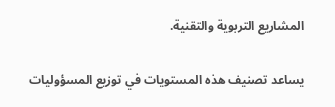المشاريع التربوية والتقنية.

يساعد تصنيف هذه المستويات في توزيع المسؤوليات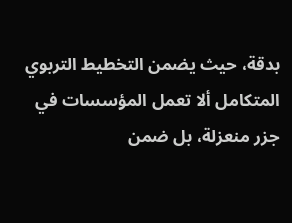بدقة، حيث يضمن التخطيط التربوي المتكامل ألا تعمل المؤسسات في جزر منعزلة، بل ضمن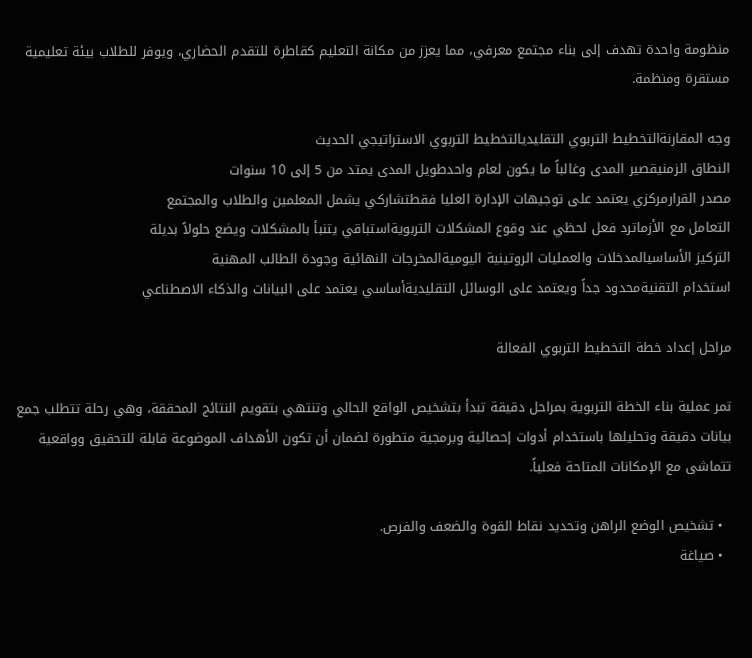منظومة واحدة تهدف إلى بناء مجتمع معرفي، مما يعزز من مكانة التعليم كقاطرة للتقدم الحضاري، ويوفر للطلاب بيئة تعليمية مستقرة ومنظمة.

وجه المقارنةالتخطيط التربوي التقليديالتخطيط التربوي الاستراتيجي الحديث
النطاق الزمنيقصير المدى وغالباً ما يكون لعام واحدطويل المدى يمتد من 5 إلى 10 سنوات
مصدر القرارمركزي يعتمد على توجيهات الإدارة العليا فقطتشاركي يشمل المعلمين والطلاب والمجتمع
التعامل مع الأزماترد فعل لحظي عند وقوع المشكلات التربويةاستباقي يتنبأ بالمشكلات ويضع حلولاً بديلة
التركيز الأساسيالمدخلات والعمليات الروتينية اليوميةالمخرجات النهائية وجودة الطالب المهنية
استخدام التقنيةمحدود جداً ويعتمد على الوسائل التقليديةأساسي يعتمد على البيانات والذكاء الاصطناعي

مراحل إعداد خطة التخطيط التربوي الفعالة

تمر عملية بناء الخطة التربوية بمراحل دقيقة تبدأ بتشخيص الواقع الحالي وتنتهي بتقويم النتائج المحققة، وهي رحلة تتطلب جمع بيانات دقيقة وتحليلها باستخدام أدوات إحصائية وبرمجية متطورة لضمان أن تكون الأهداف الموضوعة قابلة للتحقيق وواقعية تتماشى مع الإمكانات المتاحة فعلياً.

  • تشخيص الوضع الراهن وتحديد نقاط القوة والضعف والفرص.
  • صياغة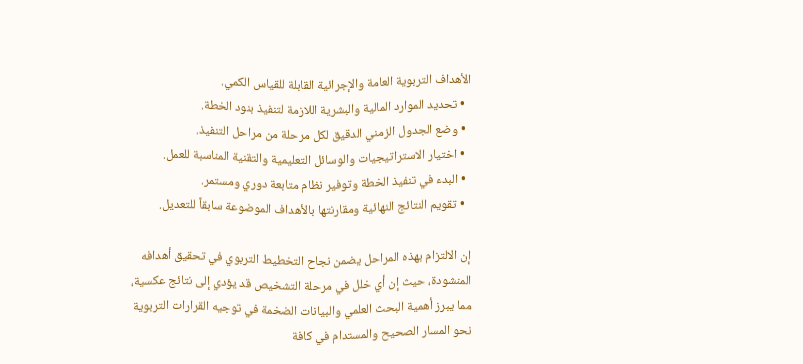الأهداف التربوية العامة والإجرائية القابلة للقياس الكمي.
  • تحديد الموارد المالية والبشرية اللازمة لتنفيذ بنود الخطة.
  • وضع الجدول الزمني الدقيق لكل مرحلة من مراحل التنفيذ.
  • اختيار الاستراتيجيات والوسائل التعليمية والتقنية المناسبة للعمل.
  • البدء في تنفيذ الخطة وتوفير نظام متابعة دوري ومستمر.
  • تقويم النتائج النهائية ومقارنتها بالأهداف الموضوعة سابقاً للتعديل.

إن الالتزام بهذه المراحل يضمن نجاح التخطيط التربوي في تحقيق أهدافه المنشودة، حيث إن أي خلل في مرحلة التشخيص قد يؤدي إلى نتائج عكسية، مما يبرز أهمية البحث العلمي والبيانات الضخمة في توجيه القرارات التربوية نحو المسار الصحيح والمستدام في كافة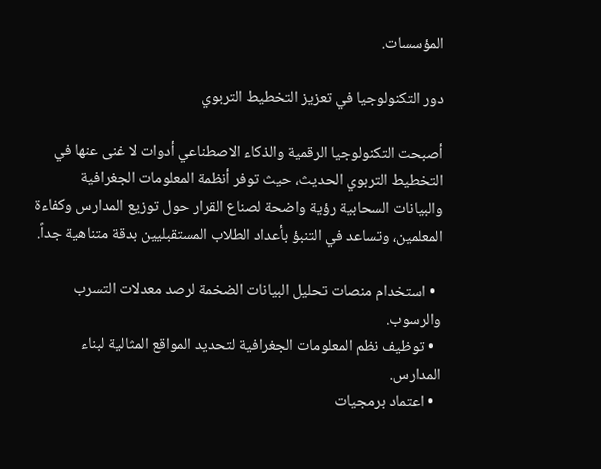المؤسسات.

دور التكنولوجيا في تعزيز التخطيط التربوي

أصبحت التكنولوجيا الرقمية والذكاء الاصطناعي أدوات لا غنى عنها في التخطيط التربوي الحديث، حيث توفر أنظمة المعلومات الجغرافية والبيانات السحابية رؤية واضحة لصناع القرار حول توزيع المدارس وكفاءة المعلمين، وتساعد في التنبؤ بأعداد الطلاب المستقبليين بدقة متناهية جداً.

  • استخدام منصات تحليل البيانات الضخمة لرصد معدلات التسرب والرسوب.
  • توظيف نظم المعلومات الجغرافية لتحديد المواقع المثالية لبناء المدارس.
  • اعتماد برمجيات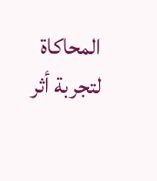المحاكاة لتجربة أثر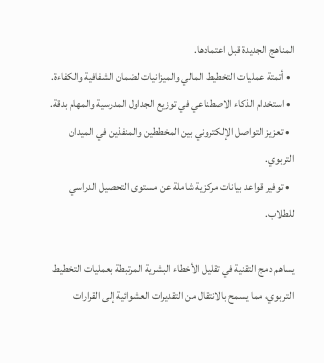المناهج الجديدة قبل اعتمادها.
  • أتمتة عمليات التخطيط المالي والميزانيات لضمان الشفافية والكفاءة.
  • استخدام الذكاء الاصطناعي في توزيع الجداول المدرسية والمهام بدقة.
  • تعزيز التواصل الإلكتروني بين المخططين والمنفذين في الميدان التربوي.
  • توفير قواعد بيانات مركزية شاملة عن مستوى التحصيل الدراسي للطلاب.

يساهم دمج التقنية في تقليل الأخطاء البشرية المرتبطة بعمليات التخطيط التربوي، مما يسمح بالانتقال من التقديرات العشوائية إلى القرارات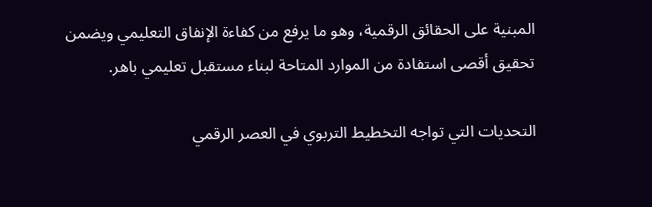المبنية على الحقائق الرقمية، وهو ما يرفع من كفاءة الإنفاق التعليمي ويضمن تحقيق أقصى استفادة من الموارد المتاحة لبناء مستقبل تعليمي باهر.

التحديات التي تواجه التخطيط التربوي في العصر الرقمي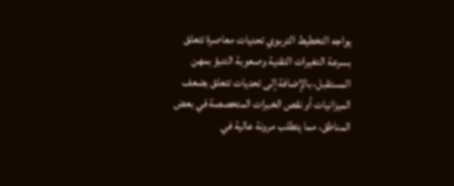يواجه التخطيط التربوي تحديات معاصرة تتعلق بسرعة التغيرات التقنية وصعوبة التنبؤ بمهن المستقبل، بالإضافة إلى تحديات تتعلق بضعف الميزانيات أو نقص الخبرات المتخصصة في بعض المناطق، مما يتطلب مرونة عالية في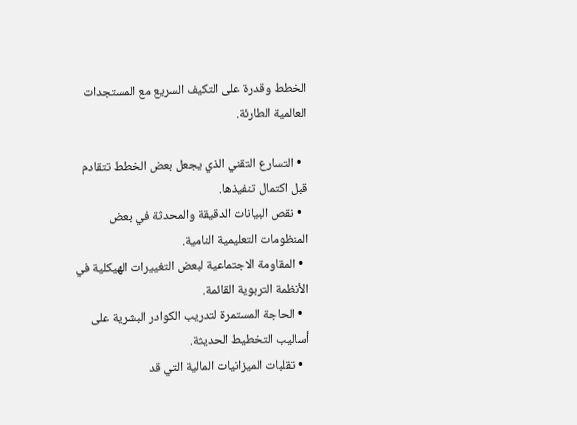الخطط وقدرة على التكيف السريع مع المستجدات العالمية الطارئة.

  • التسارع التقني الذي يجعل بعض الخطط تتقادم قبل اكتمال تنفيذها.
  • نقص البيانات الدقيقة والمحدثة في بعض المنظومات التعليمية النامية.
  • المقاومة الاجتماعية لبعض التغييرات الهيكلية في الأنظمة التربوية القائمة.
  • الحاجة المستمرة لتدريب الكوادر البشرية على أساليب التخطيط الحديثة.
  • تقلبات الميزانيات المالية التي قد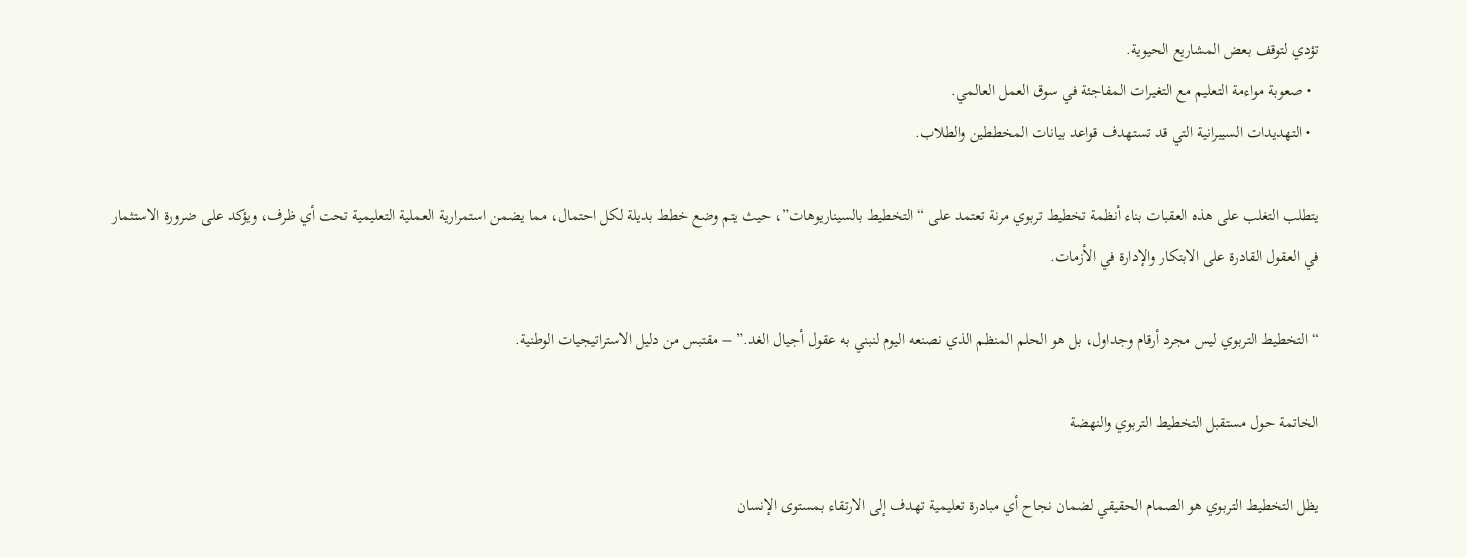تؤدي لتوقف بعض المشاريع الحيوية.
  • صعوبة مواءمة التعليم مع التغيرات المفاجئة في سوق العمل العالمي.
  • التهديدات السيبرانية التي قد تستهدف قواعد بيانات المخططين والطلاب.

يتطلب التغلب على هذه العقبات بناء أنظمة تخطيط تربوي مرنة تعتمد على “التخطيط بالسيناريوهات”، حيث يتم وضع خطط بديلة لكل احتمال، مما يضمن استمرارية العملية التعليمية تحت أي ظرف، ويؤكد على ضرورة الاستثمار في العقول القادرة على الابتكار والإدارة في الأزمات.

“التخطيط التربوي ليس مجرد أرقام وجداول، بل هو الحلم المنظم الذي نصنعه اليوم لنبني به عقول أجيال الغد.” – مقتبس من دليل الاستراتيجيات الوطنية.

الخاتمة حول مستقبل التخطيط التربوي والنهضة

يظل التخطيط التربوي هو الصمام الحقيقي لضمان نجاح أي مبادرة تعليمية تهدف إلى الارتقاء بمستوى الإنسان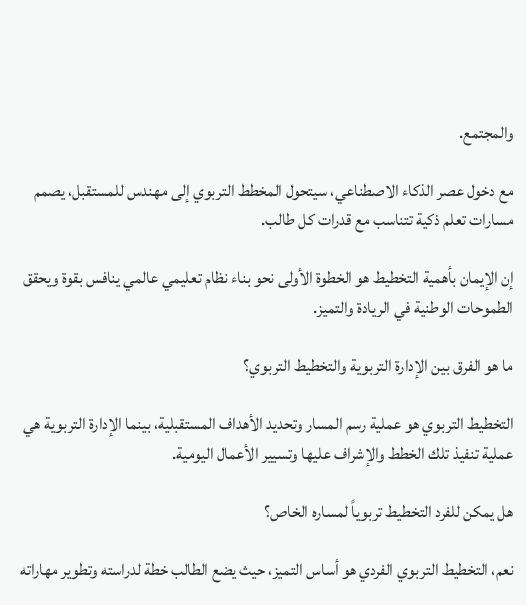والمجتمع.

مع دخول عصر الذكاء الاصطناعي، سيتحول المخطط التربوي إلى مهندس للمستقبل، يصمم مسارات تعلم ذكية تتناسب مع قدرات كل طالب.

إن الإيمان بأهمية التخطيط هو الخطوة الأولى نحو بناء نظام تعليمي عالمي ينافس بقوة ويحقق الطموحات الوطنية في الريادة والتميز.

ما هو الفرق بين الإدارة التربوية والتخطيط التربوي؟

التخطيط التربوي هو عملية رسم المسار وتحديد الأهداف المستقبلية، بينما الإدارة التربوية هي عملية تنفيذ تلك الخطط والإشراف عليها وتسيير الأعمال اليومية.

هل يمكن للفرد التخطيط تربوياً لمساره الخاص؟

نعم، التخطيط التربوي الفردي هو أساس التميز، حيث يضع الطالب خطة لدراسته وتطوير مهاراته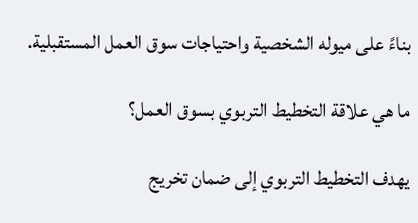بناءً على ميوله الشخصية واحتياجات سوق العمل المستقبلية.

ما هي علاقة التخطيط التربوي بسوق العمل؟

يهدف التخطيط التربوي إلى ضمان تخريج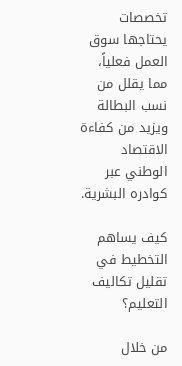تخصصات يحتاجها سوق العمل فعلياً، مما يقلل من نسب البطالة ويزيد من كفاءة الاقتصاد الوطني عبر كوادره البشرية.

كيف يساهم التخطيط في تقليل تكاليف التعليم؟

من خلال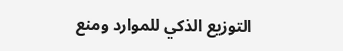التوزيع الذكي للموارد ومنع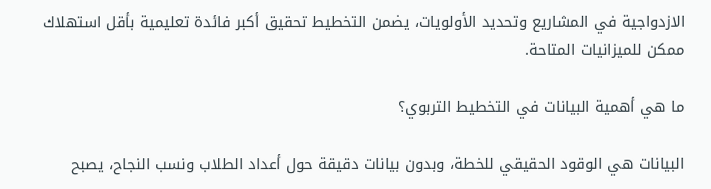الازدواجية في المشاريع وتحديد الأولويات، يضمن التخطيط تحقيق أكبر فائدة تعليمية بأقل استهلاك ممكن للميزانيات المتاحة.

ما هي أهمية البيانات في التخطيط التربوي؟

البيانات هي الوقود الحقيقي للخطة، وبدون بيانات دقيقة حول أعداد الطلاب ونسب النجاح، يصبح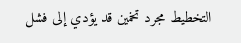التخطيط مجرد تخمين قد يؤدي إلى فشل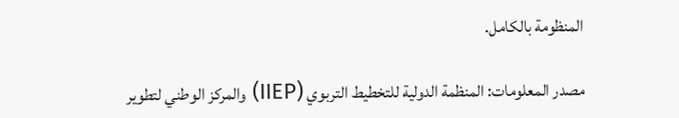المنظومة بالكامل.

مصدر المعلومات: المنظمة الدولية للتخطيط التربوي (IIEP) والمركز الوطني لتطوير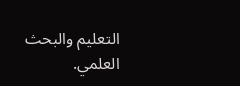التعليم والبحث العلمي.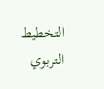التخطيط التربوي